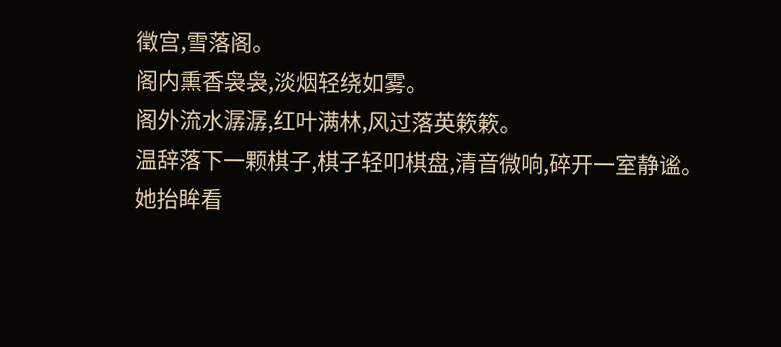徵宫,雪落阁。
阁内熏香袅袅,淡烟轻绕如雾。
阁外流水潺潺,红叶满林,风过落英簌簌。
温辞落下一颗棋子,棋子轻叩棋盘,清音微响,碎开一室静谧。
她抬眸看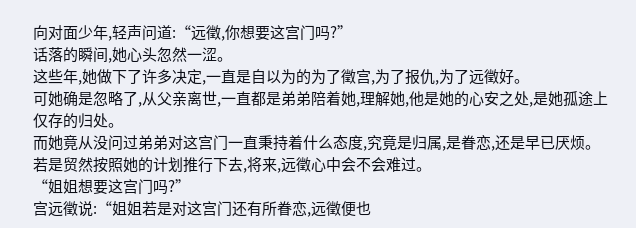向对面少年,轻声问道:“远徵,你想要这宫门吗?”
话落的瞬间,她心头忽然一涩。
这些年,她做下了许多决定,一直是自以为的为了徵宫,为了报仇,为了远徵好。
可她确是忽略了,从父亲离世,一直都是弟弟陪着她,理解她,他是她的心安之处,是她孤途上仅存的归处。
而她竟从没问过弟弟对这宫门一直秉持着什么态度,究竟是归属,是眷恋,还是早已厌烦。
若是贸然按照她的计划推行下去,将来,远徵心中会不会难过。
“姐姐想要这宫门吗?”
宫远徵说:“姐姐若是对这宫门还有所眷恋,远徵便也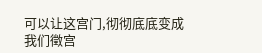可以让这宫门,彻彻底底变成我们徵宫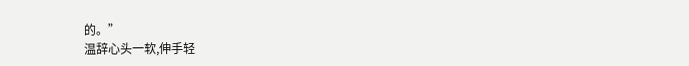的。”
温辞心头一软,伸手轻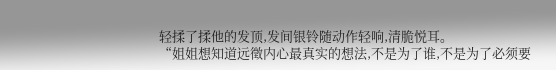轻揉了揉他的发顶,发间银铃随动作轻响,清脆悦耳。
“姐姐想知道远徵内心最真实的想法,不是为了谁,不是为了必须要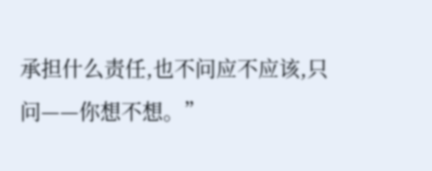承担什么责任,也不问应不应该,只问——你想不想。”